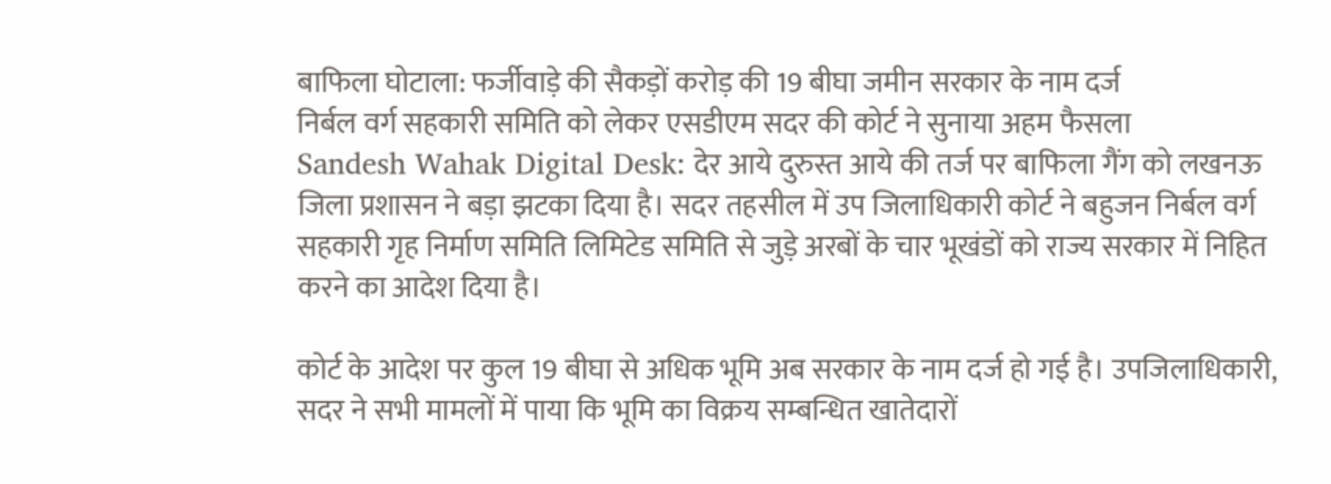बाफिला घोटाला: फर्जीवाड़े की सैकड़ों करोड़ की 19 बीघा जमीन सरकार के नाम दर्ज
निर्बल वर्ग सहकारी समिति को लेकर एसडीएम सदर की कोर्ट ने सुनाया अहम फैसला
Sandesh Wahak Digital Desk: देर आये दुरुस्त आये की तर्ज पर बाफिला गैंग को लखनऊ जिला प्रशासन ने बड़ा झटका दिया है। सदर तहसील में उप जिलाधिकारी कोर्ट ने बहुजन निर्बल वर्ग सहकारी गृह निर्माण समिति लिमिटेड समिति से जुड़े अरबों के चार भूखंडों को राज्य सरकार में निहित करने का आदेश दिया है।

कोर्ट के आदेश पर कुल 19 बीघा से अधिक भूमि अब सरकार के नाम दर्ज हो गई है। उपजिलाधिकारी, सदर ने सभी मामलों में पाया कि भूमि का विक्रय सम्बन्धित खातेदारों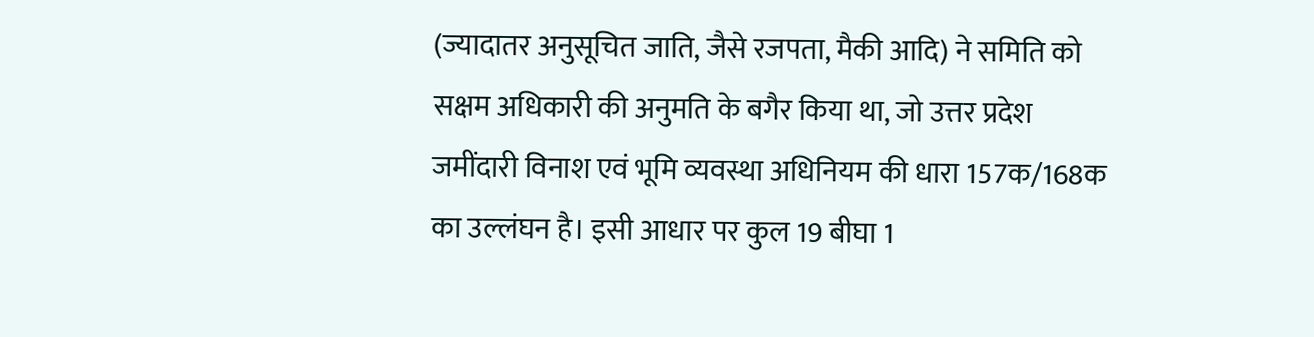(ज्यादातर अनुसूचित जाति, जैसे रजपता, मैकी आदि) ने समिति को सक्षम अधिकारी की अनुमति के बगैर किया था, जो उत्तर प्रदेश जमींदारी विनाश एवं भूमि व्यवस्था अधिनियम की धारा 157क/168क का उल्लंघन है। इसी आधार पर कुल 19 बीघा 1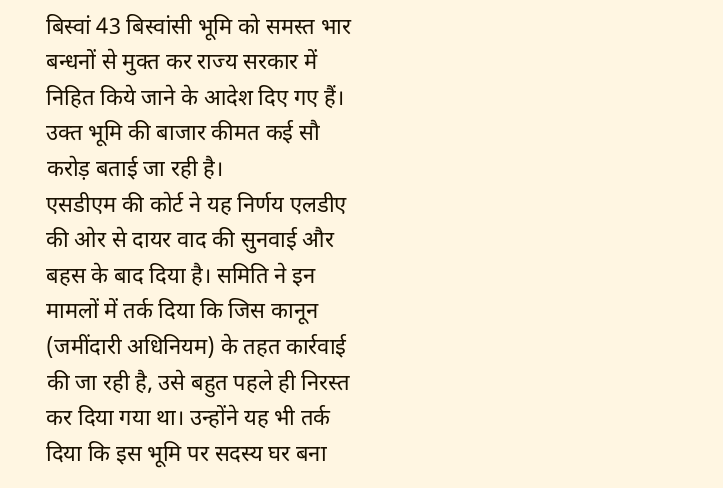बिस्वां 43 बिस्वांसी भूमि को समस्त भार बन्धनों से मुक्त कर राज्य सरकार में निहित किये जाने के आदेश दिए गए हैं। उक्त भूमि की बाजार कीमत कई सौ करोड़ बताई जा रही है।
एसडीएम की कोर्ट ने यह निर्णय एलडीए की ओर से दायर वाद की सुनवाई और बहस के बाद दिया है। समिति ने इन मामलों में तर्क दिया कि जिस कानून (जमींदारी अधिनियम) के तहत कार्रवाई की जा रही है, उसे बहुत पहले ही निरस्त कर दिया गया था। उन्होंने यह भी तर्क दिया कि इस भूमि पर सदस्य घर बना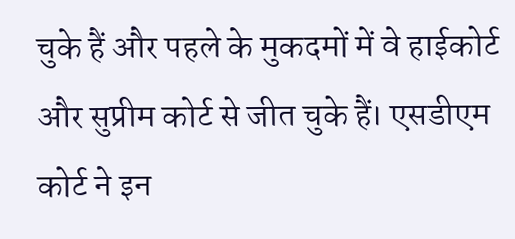चुके हैं और पहले के मुकदमों में वे हाईकोर्ट और सुप्रीम कोर्ट से जीत चुके हैं। एसडीएम कोर्ट ने इन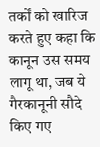तर्कों को खारिज करते हुए कहा कि कानून उस समय लागू था, जब ये गैरकानूनी सौदे किए गए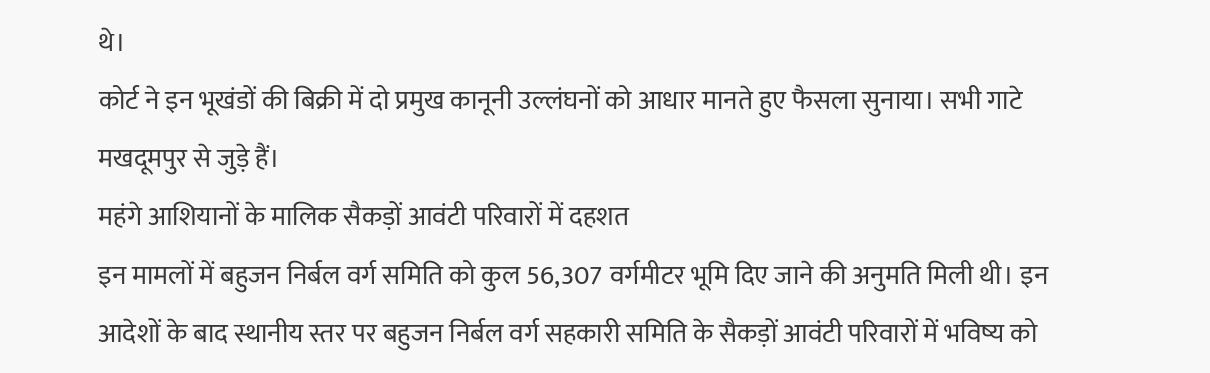थे।
कोर्ट ने इन भूखंडों की बिक्री में दो प्रमुख कानूनी उल्लंघनों को आधार मानते हुए फैसला सुनाया। सभी गाटे मखदूमपुर से जुड़े हैं।
महंगे आशियानों के मालिक सैकड़ों आवंटी परिवारों में दहशत
इन मामलों में बहुजन निर्बल वर्ग समिति को कुल 56,307 वर्गमीटर भूमि दिए जाने की अनुमति मिली थी। इन आदेशों के बाद स्थानीय स्तर पर बहुजन निर्बल वर्ग सहकारी समिति के सैकड़ों आवंटी परिवारों में भविष्य को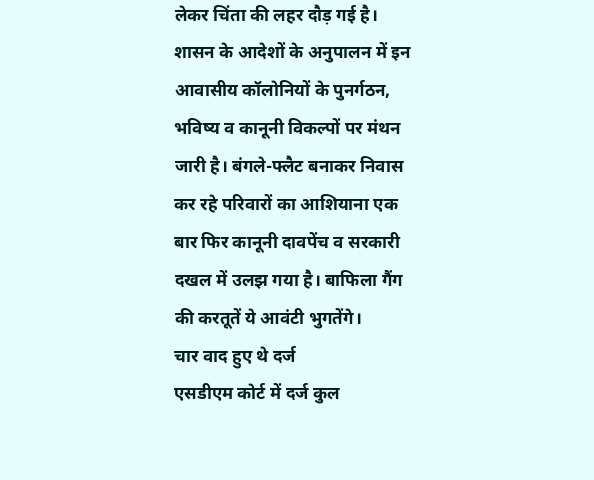लेकर चिंता की लहर दौड़ गई है। शासन के आदेशों के अनुपालन में इन आवासीय कॉलोनियों के पुनर्गठन, भविष्य व कानूनी विकल्पों पर मंथन जारी है। बंगले-फ्लैट बनाकर निवास कर रहे परिवारों का आशियाना एक बार फिर कानूनी दावपेंच व सरकारी दखल में उलझ गया है। बाफिला गैंग की करतूतें ये आवंटी भुगतेंगे।
चार वाद हुए थे दर्ज
एसडीएम कोर्ट में दर्ज कुल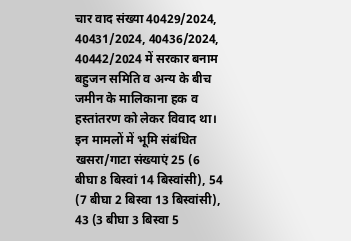चार वाद संख्या 40429/2024, 40431/2024, 40436/2024, 40442/2024 में सरकार बनाम बहुजन समिति व अन्य के बीच जमीन के मालिकाना हक व हस्तांतरण को लेकर विवाद था। इन मामलों में भूमि संबंधित खसरा/गाटा संख्याएं 25 (6 बीघा 8 बिस्वां 14 बिस्वांसी), 54 (7 बीघा 2 बिस्वा 13 बिस्वांसी), 43 (3 बीघा 3 बिस्वा 5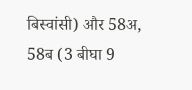बिस्वांसी) और 58अ, 58ब (3 बीघा 9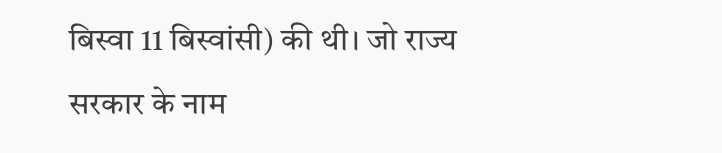बिस्वा 11 बिस्वांसी) की थी। जो राज्य सरकार के नाम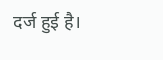दर्ज हुई है।